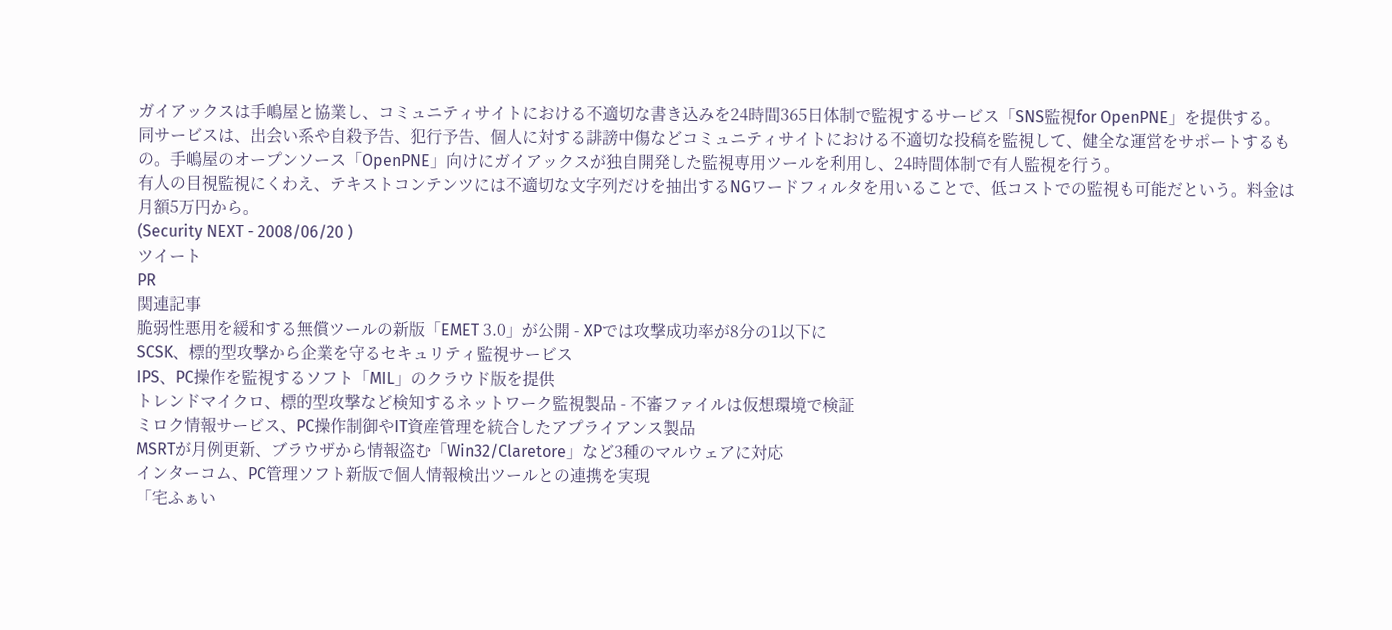ガイアックスは手嶋屋と協業し、コミュニティサイトにおける不適切な書き込みを24時間365日体制で監視するサービス「SNS監視for OpenPNE」を提供する。
同サービスは、出会い系や自殺予告、犯行予告、個人に対する誹謗中傷などコミュニティサイトにおける不適切な投稿を監視して、健全な運営をサポートするもの。手嶋屋のオープンソース「OpenPNE」向けにガイアックスが独自開発した監視専用ツールを利用し、24時間体制で有人監視を行う。
有人の目視監視にくわえ、テキストコンテンツには不適切な文字列だけを抽出するNGワードフィルタを用いることで、低コストでの監視も可能だという。料金は月額5万円から。
(Security NEXT - 2008/06/20 )
ツイート
PR
関連記事
脆弱性悪用を緩和する無償ツールの新版「EMET 3.0」が公開 - XPでは攻撃成功率が8分の1以下に
SCSK、標的型攻撃から企業を守るセキュリティ監視サービス
IPS、PC操作を監視するソフト「MIL」のクラウド版を提供
トレンドマイクロ、標的型攻撃など検知するネットワーク監視製品 - 不審ファイルは仮想環境で検証
ミロク情報サービス、PC操作制御やIT資産管理を統合したアプライアンス製品
MSRTが月例更新、ブラウザから情報盗む「Win32/Claretore」など3種のマルウェアに対応
インターコム、PC管理ソフト新版で個人情報検出ツールとの連携を実現
「宅ふぁい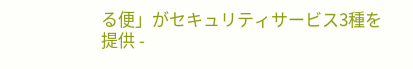る便」がセキュリティサービス3種を提供 -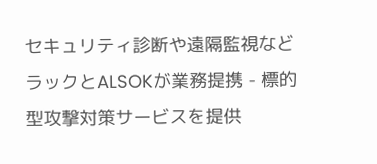セキュリティ診断や遠隔監視など
ラックとALSOKが業務提携 - 標的型攻撃対策サービスを提供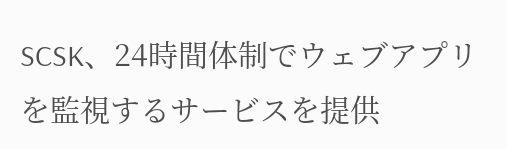SCSK、24時間体制でウェブアプリを監視するサービスを提供